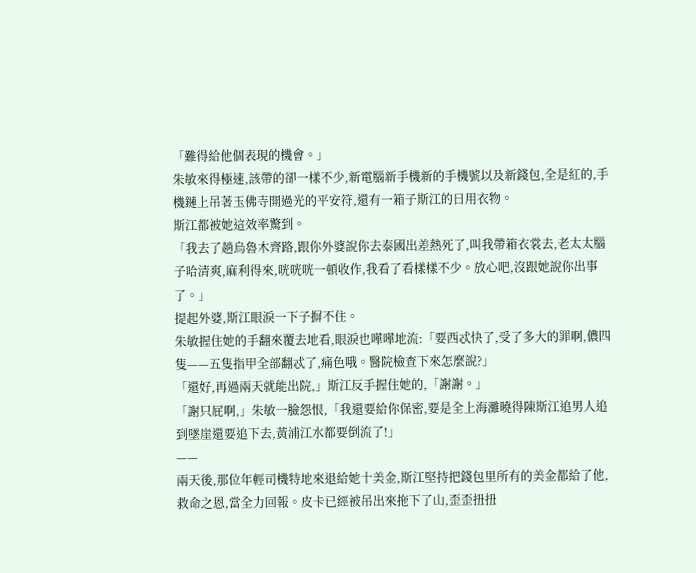「難得給他個表現的機會。」
朱敏來得極速,該帶的卻一樣不少,新電腦新手機新的手機號以及新錢包,全是紅的,手機鏈上吊著玉佛寺開過光的平安符,還有一箱子斯江的日用衣物。
斯江都被她這效率驚到。
「我去了趟烏魯木齊路,跟你外婆說你去泰國出差熱死了,叫我帶箱衣裳去,老太太腦子哈清爽,麻利得來,咣咣咣一頓收作,我看了看樣樣不少。放心吧,沒跟她說你出事了。」
提起外婆,斯江眼淚一下子摒不住。
朱敏握住她的手翻來覆去地看,眼淚也嘩嘩地流:「要西忒快了,受了多大的罪啊,儂四隻——五隻指甲全部翻忒了,痛色哦。醫院檢查下來怎麼說?」
「還好,再過兩天就能出院,」斯江反手握住她的,「謝謝。」
「謝只屁啊,」朱敏一臉怨恨,「我還要給你保密,要是全上海灘曉得陳斯江追男人追到墜崖還要追下去,黃浦江水都要倒流了!」
——
兩天後,那位年輕司機特地來退給她十美金,斯江堅持把錢包里所有的美金都給了他,救命之恩,當全力回報。皮卡已經被吊出來拖下了山,歪歪扭扭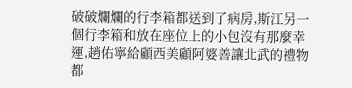破破爛爛的行李箱都送到了病房,斯江另一個行李箱和放在座位上的小包沒有那麼幸運,趙佑寧給顧西美顧阿婆善讓北武的禮物都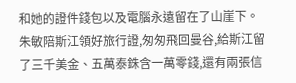和她的證件錢包以及電腦永遠留在了山崖下。
朱敏陪斯江領好旅行證,匆匆飛回曼谷,給斯江留了三千美金、五萬泰銖含一萬零錢,還有兩張信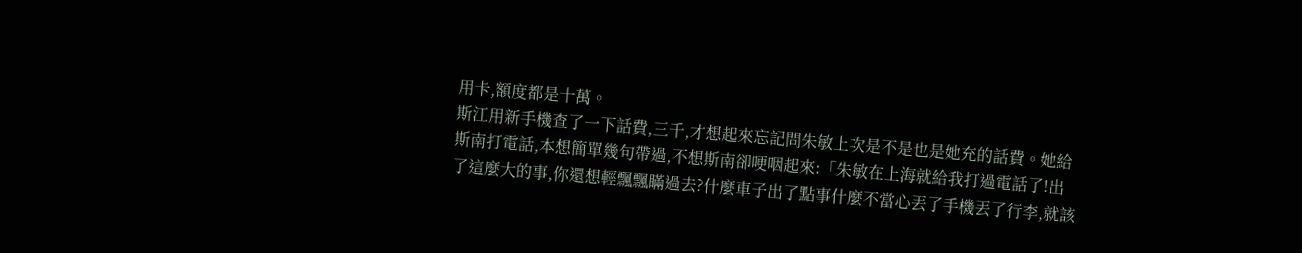用卡,額度都是十萬。
斯江用新手機查了一下話費,三千,才想起來忘記問朱敏上次是不是也是她充的話費。她給斯南打電話,本想簡單幾句帶過,不想斯南卻哽咽起來:「朱敏在上海就給我打過電話了!出了這麼大的事,你還想輕飄飄瞞過去?什麼車子出了點事什麼不當心丟了手機丟了行李,就該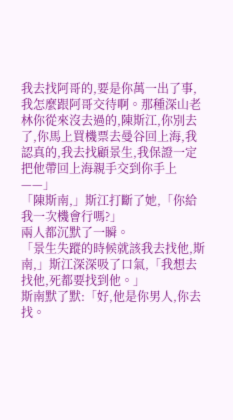我去找阿哥的,要是你萬一出了事,我怎麼跟阿哥交待啊。那種深山老林你從來沒去過的,陳斯江,你別去了,你馬上買機票去曼谷回上海,我認真的,我去找顧景生,我保證一定把他帶回上海親手交到你手上——」
「陳斯南,」斯江打斷了她,「你給我一次機會行嗎?」
兩人都沉默了一瞬。
「景生失蹤的時候就該我去找他,斯南,」斯江深深吸了口氣,「我想去找他,死都要找到他。」
斯南默了默:「好,他是你男人,你去找。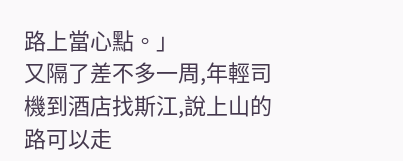路上當心點。」
又隔了差不多一周,年輕司機到酒店找斯江,說上山的路可以走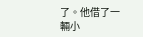了。他借了一輛小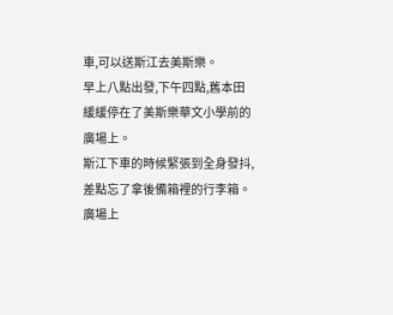車,可以送斯江去美斯樂。
早上八點出發,下午四點,舊本田緩緩停在了美斯樂華文小學前的廣場上。
斯江下車的時候緊張到全身發抖,差點忘了拿後備箱裡的行李箱。
廣場上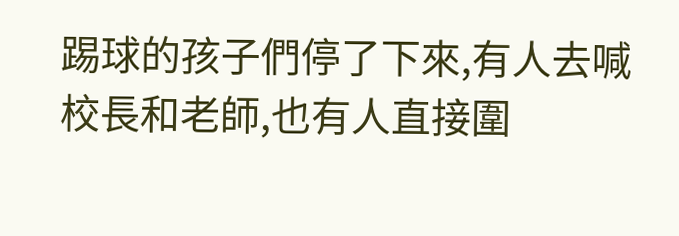踢球的孩子們停了下來,有人去喊校長和老師,也有人直接圍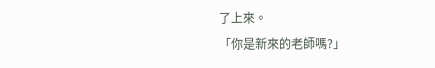了上來。
「你是新來的老師嗎?」